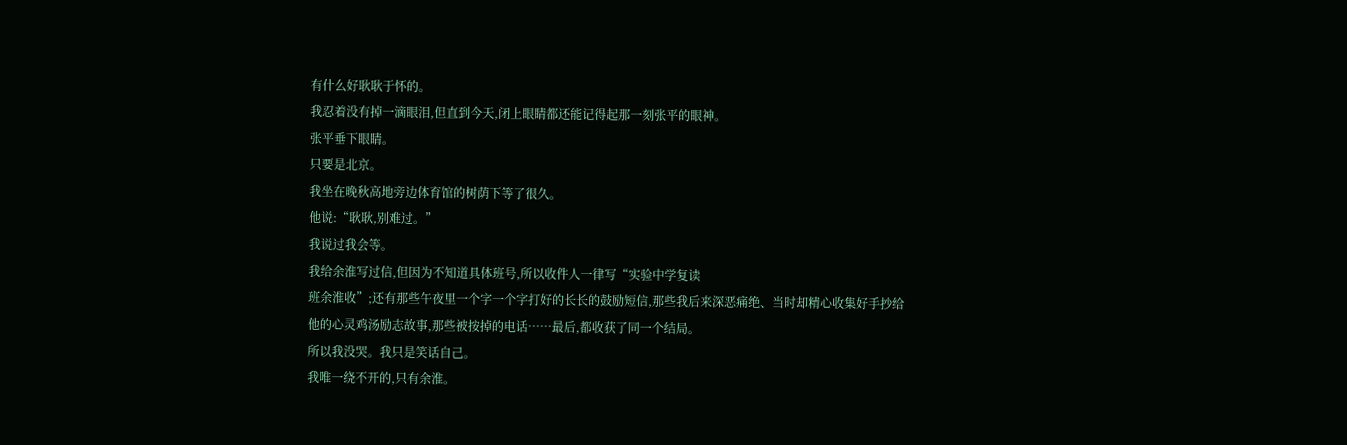有什么好耿耿于怀的。
我忍着没有掉一滴眼泪,但直到今天,闭上眼睛都还能记得起那一刻张平的眼神。
张平垂下眼睛。
只要是北京。
我坐在晚秋高地旁边体育馆的树荫下等了很久。
他说:“耿耿,别难过。”
我说过我会等。
我给余淮写过信,但因为不知道具体班号,所以收件人一律写“实验中学复读
班余淮收”;还有那些午夜里一个字一个字打好的长长的鼓励短信,那些我后来深恶痛绝、当时却精心收集好手抄给他的心灵鸡汤励志故事,那些被按掉的电话……最后,都收获了同一个结局。
所以我没哭。我只是笑话自己。
我唯一绕不开的,只有余淮。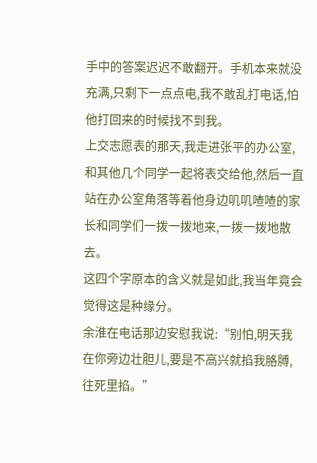手中的答案迟迟不敢翻开。手机本来就没充满,只剩下一点点电,我不敢乱打电话,怕他打回来的时候找不到我。
上交志愿表的那天,我走进张平的办公室,和其他几个同学一起将表交给他,然后一直站在办公室角落等着他身边叽叽喳喳的家长和同学们一拨一拨地来,一拨一拨地散去。
这四个字原本的含义就是如此,我当年竟会觉得这是种缘分。
余淮在电话那边安慰我说:“别怕,明天我在你旁边壮胆儿,要是不高兴就掐我胳膊,往死里掐。”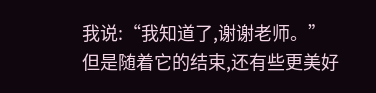我说:“我知道了,谢谢老师。”
但是随着它的结束,还有些更美好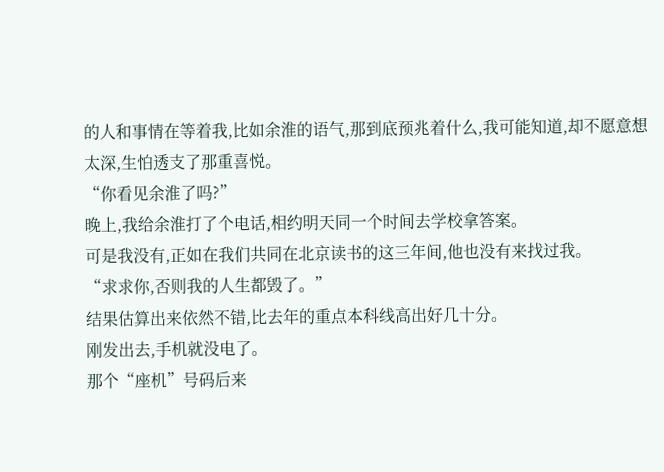的人和事情在等着我,比如余淮的语气,那到底预兆着什么,我可能知道,却不愿意想太深,生怕透支了那重喜悦。
“你看见余淮了吗?”
晚上,我给余淮打了个电话,相约明天同一个时间去学校拿答案。
可是我没有,正如在我们共同在北京读书的这三年间,他也没有来找过我。
“求求你,否则我的人生都毁了。”
结果估算出来依然不错,比去年的重点本科线高出好几十分。
刚发出去,手机就没电了。
那个“座机”号码后来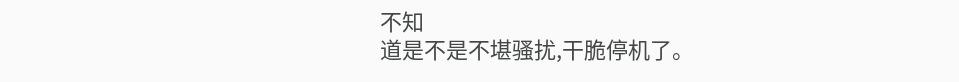不知
道是不是不堪骚扰,干脆停机了。